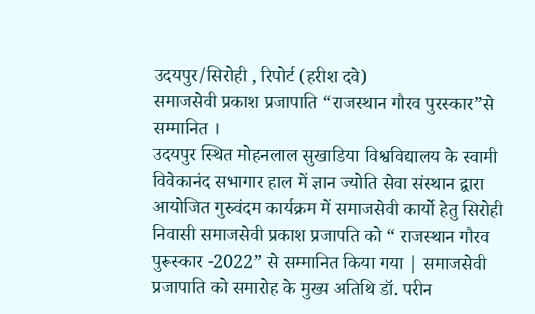उदयपुर/सिरोही , रिपोर्ट (हरीश दवे)
समाजसेवी प्रकाश प्रजापाति “राजस्थान गौरव पुरस्कार”से सम्मानित ।
उदयपुर स्थित मोहनलाल सुखाडिया विश्वविद्यालय के स्वामी विवेकानंद सभागार हाल में ज्ञान ज्योति सेवा संस्थान द्वारा आयोजित गुरुवंदम कार्यक्रम में समाजसेवी कार्यो हेतु सिरोही निवासी समाजसेवी प्रकाश प्रजापति को “ राजस्थान गौरव पुरूस्कार -2022” से सम्मानित किया गया | समाजसेवी प्रजापाति को समारोह के मुख्य अतिथि डॉ. परीन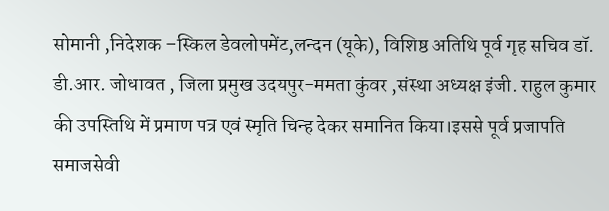सोमानी ,निदेशक –स्किल डेवलोपमेंट,लन्दन (यूके), विशिष्ठ अतिथि पूर्व गृह सचिव डॉ. डी.आर. जोधावत , जिला प्रमुख उदयपुर-ममता कुंवर ,संस्था अध्यक्ष इंजी. राहुल कुमार की उपस्तिथि में प्रमाण पत्र एवं स्मृति चिन्ह देकर समानित किया।इससे पूर्व प्रजापति समाजसेवी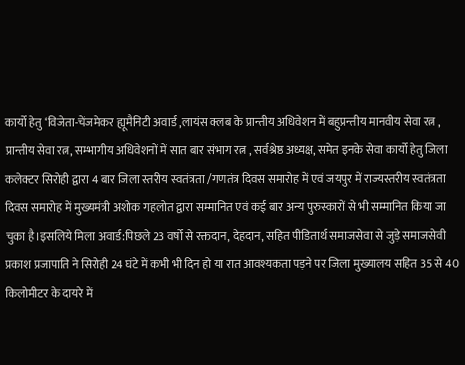कार्यो हेतु ‘विजेता-चेंजमेकर ह्यूमैनिटी अवार्ड ,लायंस क्लब के प्रान्तीय अधिवेशन में बहुप्रन्तीय मानवीय सेवा रत्न , प्रान्तीय सेवा रत्न, सम्भागीय अधिवेशनों में सात बार संभाग रत्न , सर्वश्रेष्ठ अध्यक्ष, समेत इनके सेवा कार्यो हेतु जिला कलेक्टर सिरोही द्वारा 4 बार जिला स्तरीय स्वतंत्रता /गणतंत्र दिवस समारोह में एवं जयपुर में राज्यस्तरीय स्वतंत्रता दिवस समारोह में मुख्यमंत्री अशोक गहलोत द्वारा सम्मानित एवं कई बार अन्य पुरुस्कारों से भी सम्मानित किया जा चुका है।इसलिये मिला अवार्ड:पिछले 23 वर्षो से रक्तदान, देहदान, सहित पीडितार्थ समाजसेवा से जुड़े समाजसेवी प्रकाश प्रजापाति ने सिरोही 24 घंटे में कभी भी दिन हो या रात आवश्यकता पड़ने पर जिला मुख्यालय सहित 35 से 40 किलोमीटर के दायरे में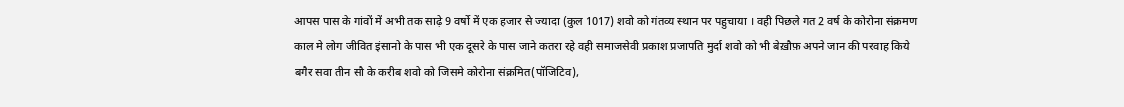आपस पास के गांवों में अभी तक साढ़े 9 वर्षो में एक हजार से ज्यादा (कुल 1017) शवो को गंतव्य स्थान पर पहुचाया । वही पिछले गत 2 वर्ष के कोरोना संक्रमण काल मे लोग जीवित इंसानो के पास भी एक दूसरे के पास जाने कतरा रहे वही समाजसेवी प्रकाश प्रजापति मुर्दा शवो को भी बेख़ौफ़ अपने जान की परवाह किये बगैर सवा तीन सौ के करीब शवो को जिसमे कोरोना संक्रमित(पॉजिटिव),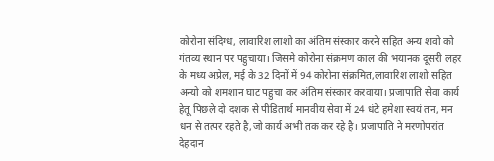कोरोना संदिग्ध, लावारिश लाशो का अंतिम संस्कार करने सहित अन्य शवो को गंतव्य स्थान पर पहुचाया। जिसमे कोरोना संक्रमण काल की भयानक दूसरी लहर के मध्य अप्रेल, मई के 32 दिनों में 94 कोरोना संक्रमित,लावारिश लाशो सहित अन्यो को शमशान घाट पहुचा कर अंतिम संस्कार करवाया। प्रजापाति सेवा कार्य हेतू पिछले दो दशक से पीडितार्थ मानवीय सेवा में 24 धंटे हमेशा स्वयं तन, मन धन से तत्पर रहते है,जो कार्य अभी तक कर रहे है। प्रजापाति ने मरणोपरांत देहदान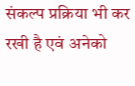संकल्प प्रक्रिया भी कर रखी है एवं अनेको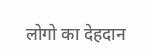लोगो का देहदान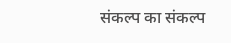संकल्प का संकल्प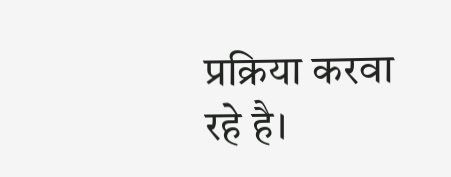प्रक्रिया करवा रहे है।